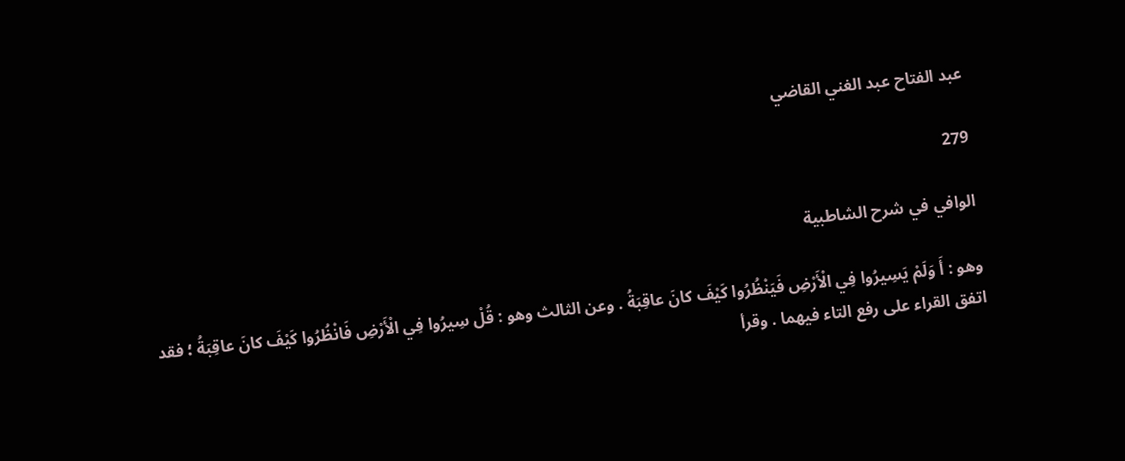عبد الفتاح عبد الغني القاضي

279

الوافي في شرح الشاطبية

وهو : أَ وَلَمْ يَسِيرُوا فِي الْأَرْضِ فَيَنْظُرُوا كَيْفَ كانَ عاقِبَةُ . وعن الثالث وهو : قُلْ سِيرُوا فِي الْأَرْضِ فَانْظُرُوا كَيْفَ كانَ عاقِبَةُ ؛ فقد اتفق القراء على رفع التاء فيهما . وقرأ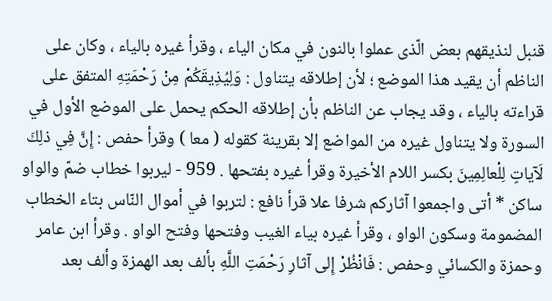قنبل لنذيقهم بعض الّذى عملوا بالنون في مكان الياء ، وقرأ غيره بالياء ، وكان على الناظم أن يقيد هذا الموضع ؛ لأن إطلاقه يتناول : وَلِيُذِيقَكُمْ مِنْ رَحْمَتِهِ المتفق على قراءته بالياء ، وقد يجاب عن الناظم بأن إطلاقه الحكم يحمل على الموضع الأول في السورة ولا يتناول غيره من المواضع إلا بقرينة كقوله ( معا ) وقرأ حفص : إِنَّ فِي ذلِكَ لَآياتٍ لِلْعالِمِينَ بكسر اللام الأخيرة وقرأ غيره بفتحها . 959 - ليربوا خطاب ضمّ والواو ساكن * أتى واجمعوا آثاركم شرفا علا قرأ نافع : لتربوا في أموال النّاس بتاء الخطاب المضمومة وسكون الواو ، وقرأ غيره بياء الغيب وفتحها وفتح الواو . وقرأ ابن عامر وحمزة والكسائي وحفص : فَانْظُرْ إِلى آثارِ رَحْمَتِ اللَّهِ بألف بعد الهمزة وألف بعد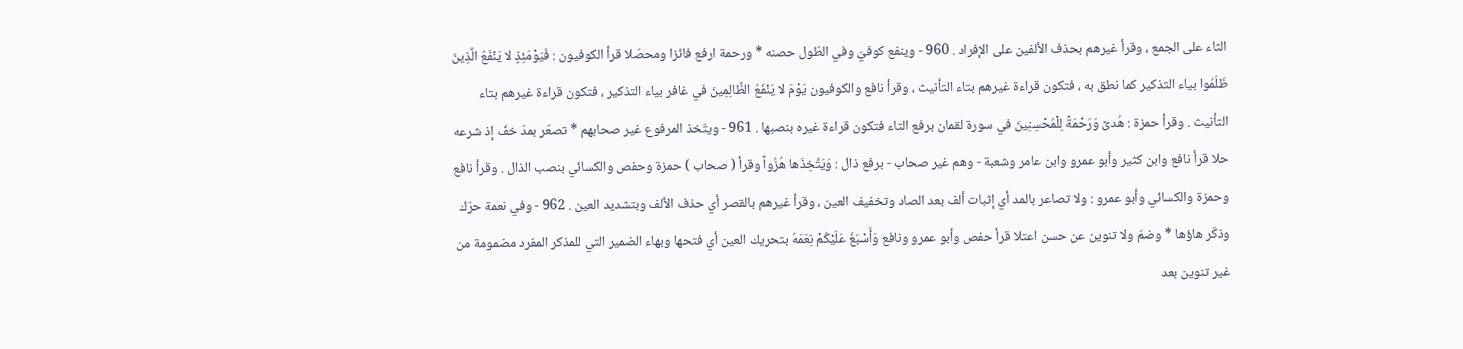الثاء على الجمع ، وقرأ غيرهم بحذف الألفين على الإفراد . 960 - وينفع كوفيّ وفي الطّول حصنه * ورحمة ارفع فائزا ومحصّلا قرأ الكوفيون : فَيَوْمَئِذٍ لا يَنْفَعُ الَّذِينَ ظَلَمُوا بياء التذكير كما نطق به ، فتكون قراءة غيرهم بتاء التأنيث ، وقرأ نافع والكوفيون يَوْمَ لا يَنْفَعُ الظَّالِمِينَ في غافر بياء التذكير ، فتكون قراءة غيرهم بتاء التأنيث . وقرأ حمزة : هُدىً وَرَحْمَةً لِلْمُحْسِنِينَ في سورة لقمان برفع التاء فتكون قراءة غيره بنصبها . 961 - ويتّخذ المرفوع غير صحابهم * تصعّر بمدّ خفّ إذ شرعه حلا قرأ نافع وابن كثير وأبو عمرو وابن عامر وشعبة - وهم غير صحاب - برفع ذال : وَيَتَّخِذَها هُزُواً وقرأ ( صحاب ) حمزة وحفص والكسائي بنصب الذال . وقرأ نافع وحمزة والكسائي وأبو عمرو : ولا تصاعر بالمد أي إثبات ألف بعد الصاد وتخفيف العين ، وقرأ غيرهم بالقصر أي حذف الألف وبتشديد العين . 962 - وفي نعمة حرّك وذكّر هاؤها * وضمّ ولا تنوين عن حسن اعتلا قرأ حفص وأبو عمرو ونافع وَأَسْبَغَ عَلَيْكُمْ نِعَمَهُ بتحريك العين أي فتحها وبهاء الضمير التي للمذكر المفرد مضمومة من غير تنوين بعد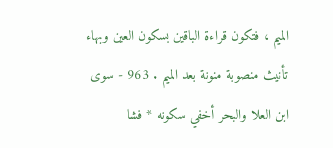الميم ، فتكون قراءة الباقين بسكون العين وبهاء تأنيث منصوبة منونة بعد الميم . 963 - سوى ابن العلا والبحر أخفي سكونه * فشا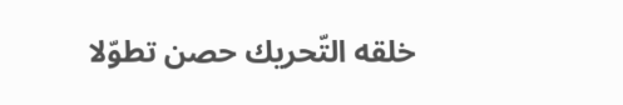خلقه التّحريك حصن تطوّلا